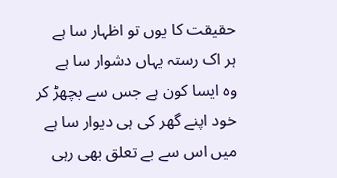حقیقت کا یوں تو اظہار سا ہے
ہر اک رستہ یہاں دشوار سا ہے
وہ ایسا کون ہے جس سے بچھڑ کر
خود اپنے گھر کی ہی دیوار سا ہے
میں اس سے بے تعلق بھی رہی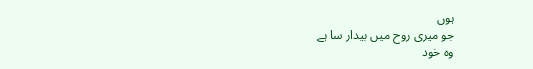ہوں
جو میری روح میں بیدار سا ہے
وہ خود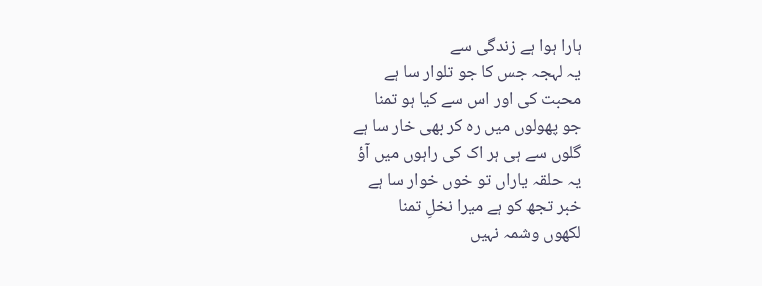ہارا ہوا ہے زندگی سے
یہ لہجہ جس کا جو تلوار سا ہے
محبت کی اور اس سے کیا ہو تمنا
جو پھولوں میں رہ کر بھی خار سا ہے
گلوں سے ہی ہر اک کی راہوں میں آؤ
یہ حلقہ یاراں تو خوں خوار سا ہے
خبر تجھ کو ہے میرا نخلِ تمنا
لکھوں وشمہ نہیں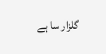گلزار سا ہے